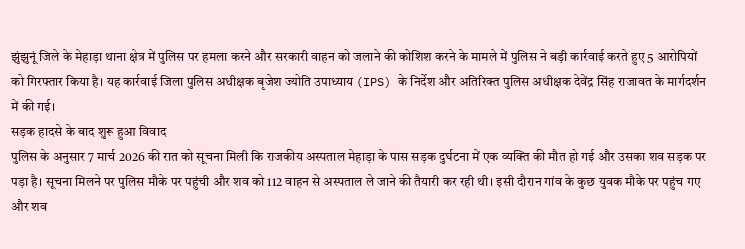झुंझुनूं जिले के मेहाड़ा थाना क्षेत्र में पुलिस पर हमला करने और सरकारी वाहन को जलाने की कोशिश करने के मामले में पुलिस ने बड़ी कार्रवाई करते हुए 5 आरोपियों को गिरफ्तार किया है। यह कार्रवाई जिला पुलिस अधीक्षक बृजेश ज्योति उपाध्याय (IPS) के निर्देश और अतिरिक्त पुलिस अधीक्षक देवेंद्र सिंह राजावत के मार्गदर्शन में की गई।
सड़क हादसे के बाद शुरू हुआ विवाद
पुलिस के अनुसार 7 मार्च 2026 की रात को सूचना मिली कि राजकीय अस्पताल मेहाड़ा के पास सड़क दुर्घटना में एक व्यक्ति की मौत हो गई और उसका शव सड़क पर पड़ा है। सूचना मिलने पर पुलिस मौके पर पहुंची और शव को 112 वाहन से अस्पताल ले जाने की तैयारी कर रही थी। इसी दौरान गांव के कुछ युवक मौके पर पहुंच गए और शव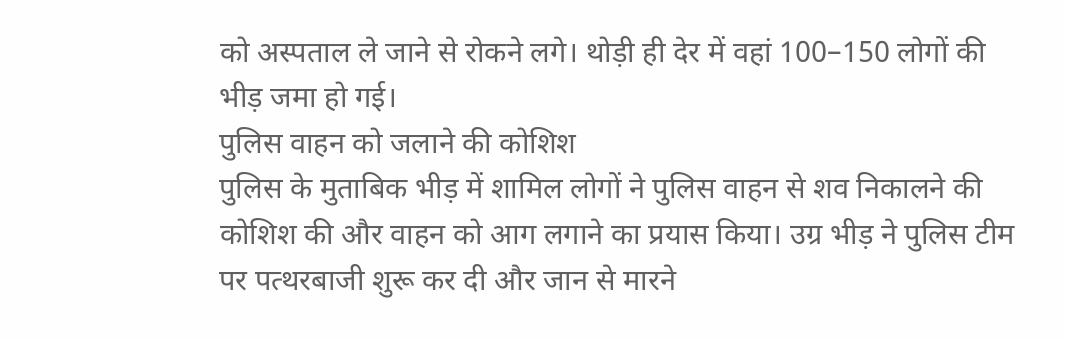को अस्पताल ले जाने से रोकने लगे। थोड़ी ही देर में वहां 100–150 लोगों की भीड़ जमा हो गई।
पुलिस वाहन को जलाने की कोशिश
पुलिस के मुताबिक भीड़ में शामिल लोगों ने पुलिस वाहन से शव निकालने की कोशिश की और वाहन को आग लगाने का प्रयास किया। उग्र भीड़ ने पुलिस टीम पर पत्थरबाजी शुरू कर दी और जान से मारने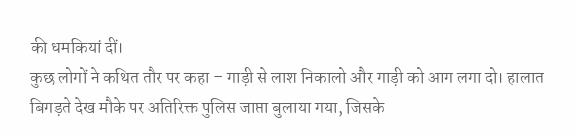की धमकियां दीं।
कुछ लोगों ने कथित तौर पर कहा – गाड़ी से लाश निकालो और गाड़ी को आग लगा दो। हालात बिगड़ते देख मौके पर अतिरिक्त पुलिस जाप्ता बुलाया गया, जिसके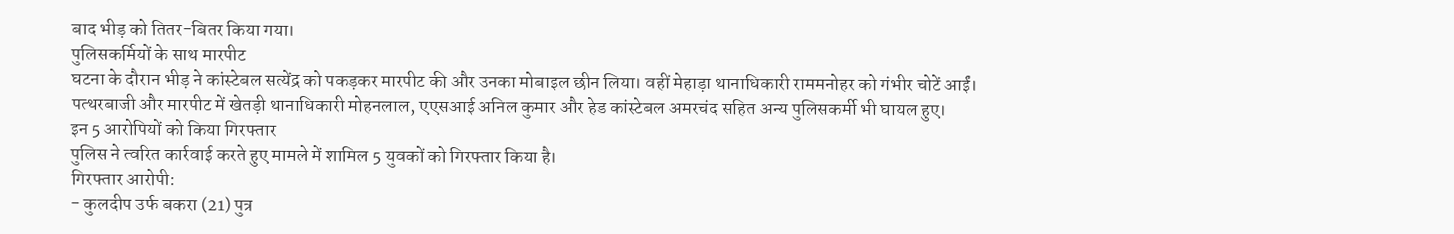बाद भीड़ को तितर-बितर किया गया।
पुलिसकर्मियों के साथ मारपीट
घटना के दौरान भीड़ ने कांस्टेबल सत्येंद्र को पकड़कर मारपीट की और उनका मोबाइल छीन लिया। वहीं मेहाड़ा थानाधिकारी राममनोहर को गंभीर चोटें आईं। पत्थरबाजी और मारपीट में खेतड़ी थानाधिकारी मोहनलाल, एएसआई अनिल कुमार और हेड कांस्टेबल अमरचंद सहित अन्य पुलिसकर्मी भी घायल हुए।
इन 5 आरोपियों को किया गिरफ्तार
पुलिस ने त्वरित कार्रवाई करते हुए मामले में शामिल 5 युवकों को गिरफ्तार किया है।
गिरफ्तार आरोपी:
- कुलदीप उर्फ बकरा (21) पुत्र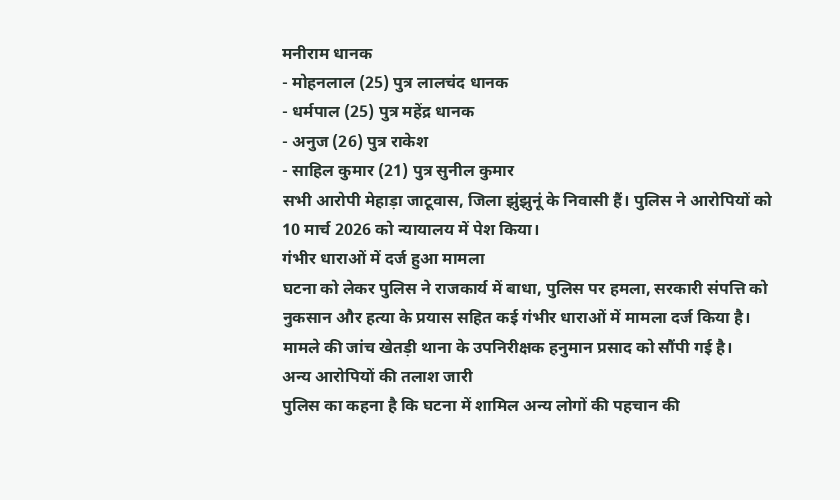मनीराम धानक
- मोहनलाल (25) पुत्र लालचंद धानक
- धर्मपाल (25) पुत्र महेंद्र धानक
- अनुज (26) पुत्र राकेश
- साहिल कुमार (21) पुत्र सुनील कुमार
सभी आरोपी मेहाड़ा जाटूवास, जिला झुंझुनूं के निवासी हैं। पुलिस ने आरोपियों को 10 मार्च 2026 को न्यायालय में पेश किया।
गंभीर धाराओं में दर्ज हुआ मामला
घटना को लेकर पुलिस ने राजकार्य में बाधा, पुलिस पर हमला, सरकारी संपत्ति को नुकसान और हत्या के प्रयास सहित कई गंभीर धाराओं में मामला दर्ज किया है। मामले की जांच खेतड़ी थाना के उपनिरीक्षक हनुमान प्रसाद को सौंपी गई है।
अन्य आरोपियों की तलाश जारी
पुलिस का कहना है कि घटना में शामिल अन्य लोगों की पहचान की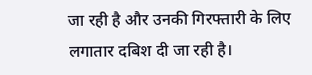जा रही है और उनकी गिरफ्तारी के लिए लगातार दबिश दी जा रही है।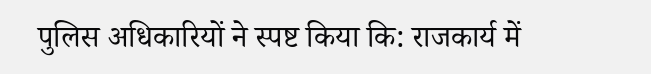पुलिस अधिकारियों ने स्पष्ट किया कि: राजकार्य में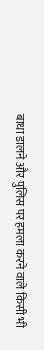बाधा डालने और पुलिस पर हमला करने वाले किसी भी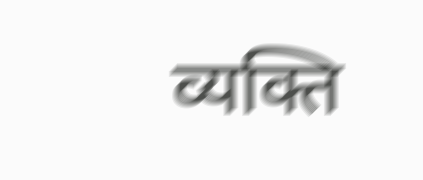व्यक्ति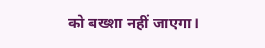को बख्शा नहीं जाएगा।